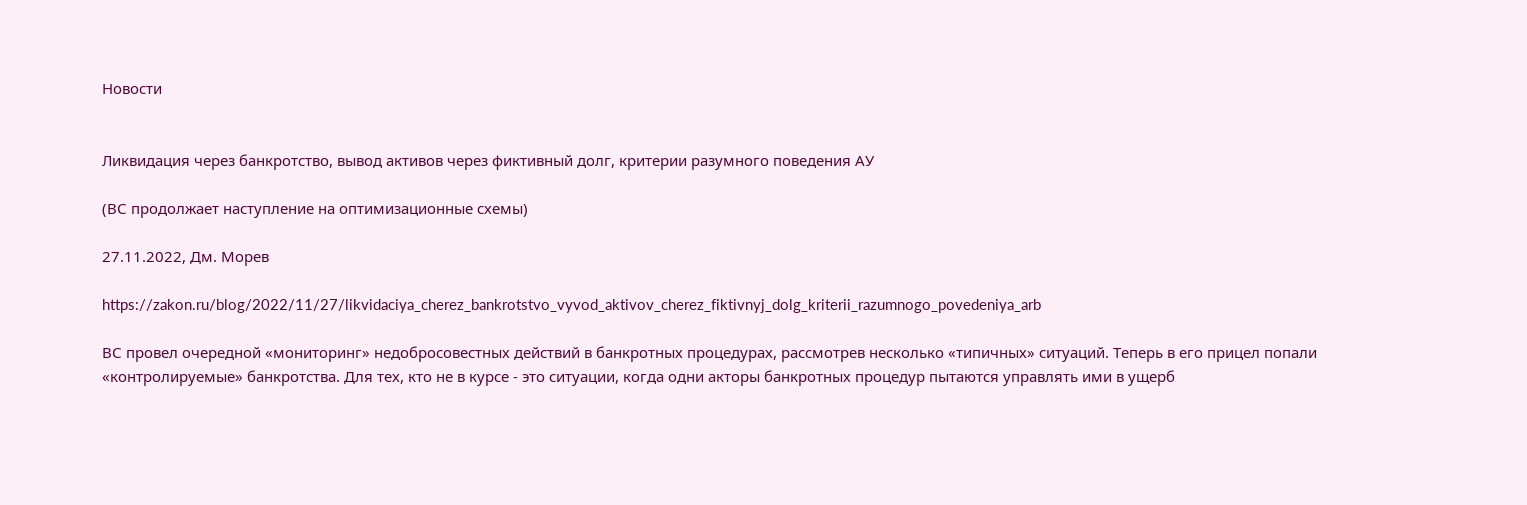Новости


Ликвидация через банкротство, вывод активов через фиктивный долг, критерии разумного поведения АУ

(ВС продолжает наступление на оптимизационные схемы)

27.11.2022, Дм. Морев

https://zakon.ru/blog/2022/11/27/likvidaciya_cherez_bankrotstvo_vyvod_aktivov_cherez_fiktivnyj_dolg_kriterii_razumnogo_povedeniya_arb

ВС провел очередной «мониторинг» недобросовестных действий в банкротных процедурах, рассмотрев несколько «типичных» ситуаций. Теперь в его прицел попали «контролируемые» банкротства. Для тех, кто не в курсе - это ситуации, когда одни акторы банкротных процедур пытаются управлять ими в ущерб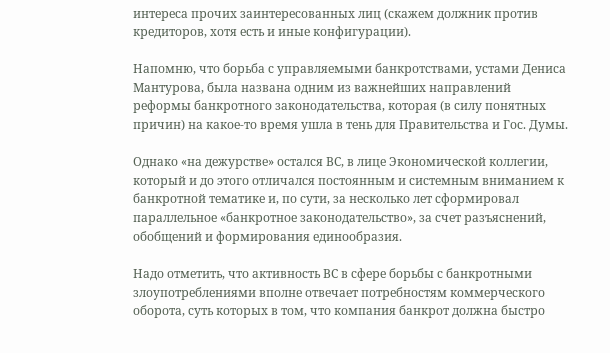интереса прочих заинтересованных лиц (скажем должник против кредиторов, хотя есть и иные конфигурации).

Напомню, что борьба с управляемыми банкротствами, устами Дениса Мантурова, была названа одним из важнейших направлений реформы банкротного законодательства, которая (в силу понятных причин) на какое-то время ушла в тень для Правительства и Гос. Думы.

Однако «на дежурстве» остался ВС, в лице Экономической коллегии, который и до этого отличался постоянным и системным вниманием к банкротной тематике и, по сути, за несколько лет сформировал параллельное «банкротное законодательство», за счет разъяснений, обобщений и формирования единообразия.

Надо отметить, что активность ВС в сфере борьбы с банкротными злоупотреблениями вполне отвечает потребностям коммерческого оборота, суть которых в том, что компания банкрот должна быстро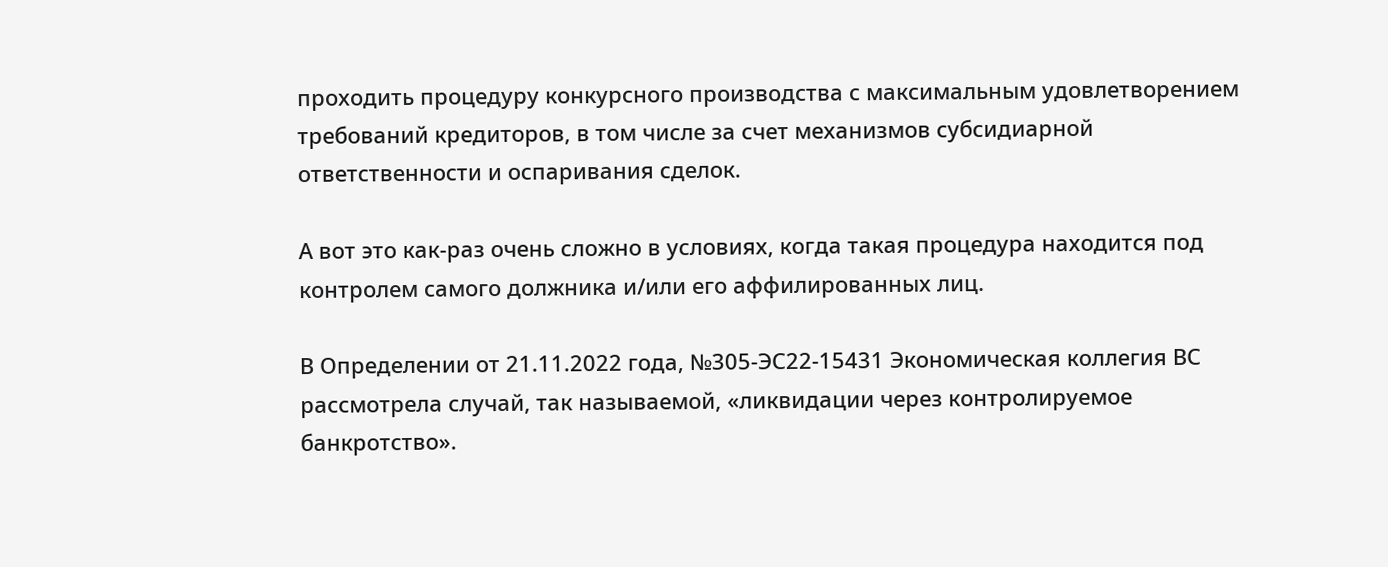проходить процедуру конкурсного производства с максимальным удовлетворением требований кредиторов, в том числе за счет механизмов субсидиарной ответственности и оспаривания сделок.

А вот это как-раз очень сложно в условиях, когда такая процедура находится под контролем самого должника и/или его аффилированных лиц.

В Определении от 21.11.2022 года, №305-ЭС22-15431 Экономическая коллегия ВС рассмотрела случай, так называемой, «ликвидации через контролируемое банкротство».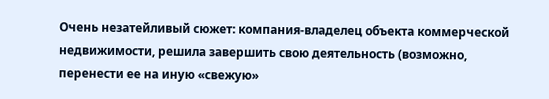Очень незатейливый сюжет: компания-владелец объекта коммерческой недвижимости, решила завершить свою деятельность (возможно, перенести ее на иную «свежую»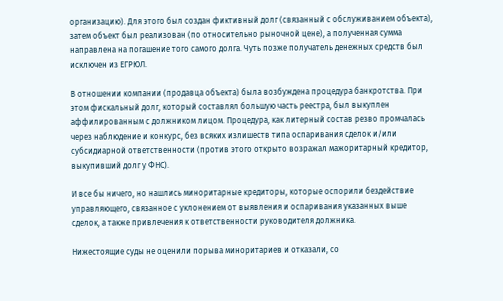организацию). Для этого был создан фиктивный долг (связанный с обслуживанием объекта), затем объект был реализован (по относительно рыночной цене), а полученная сумма направлена на погашение того самого долга. Чуть позже получатель денежных средств был исключен из ЕГРЮЛ.

В отношении компании (продавца объекта) была возбуждена процедура банкротства. При этом фискальный долг, который составлял большую часть реестра, был выкуплен аффилированным с должником лицом. Процедура, как литерный состав резво промчалась через наблюдение и конкурс, без всяких излишеств типа оспаривания сделок и/или субсидиарной ответственности (против этого открыто возражал мажоритарный кредитор, выкупивший долг у ФНС).

И все бы ничего, но нашлись миноритарные кредиторы, которые оспорили бездействие управляющего, связанное с уклонением от выявления и оспаривания указанных выше сделок, а также привлечения к ответственности руководителя должника.

Нижестоящие суды не оценили порыва миноритариев и отказали, со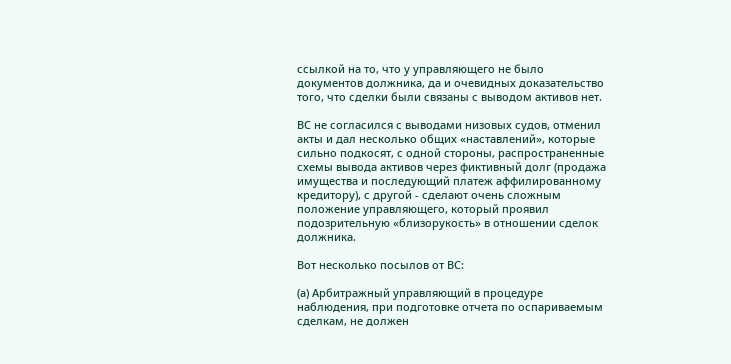ссылкой на то, что у управляющего не было документов должника, да и очевидных доказательство того, что сделки были связаны с выводом активов нет.

ВС не согласился с выводами низовых судов, отменил акты и дал несколько общих «наставлений», которые сильно подкосят, с одной стороны, распространенные схемы вывода активов через фиктивный долг (продажа имущества и последующий платеж аффилированному кредитору), с другой - сделают очень сложным положение управляющего, который проявил подозрительную «близорукость» в отношении сделок должника.

Вот несколько посылов от ВС:

(а) Арбитражный управляющий в процедуре наблюдения, при подготовке отчета по оспариваемым сделкам, не должен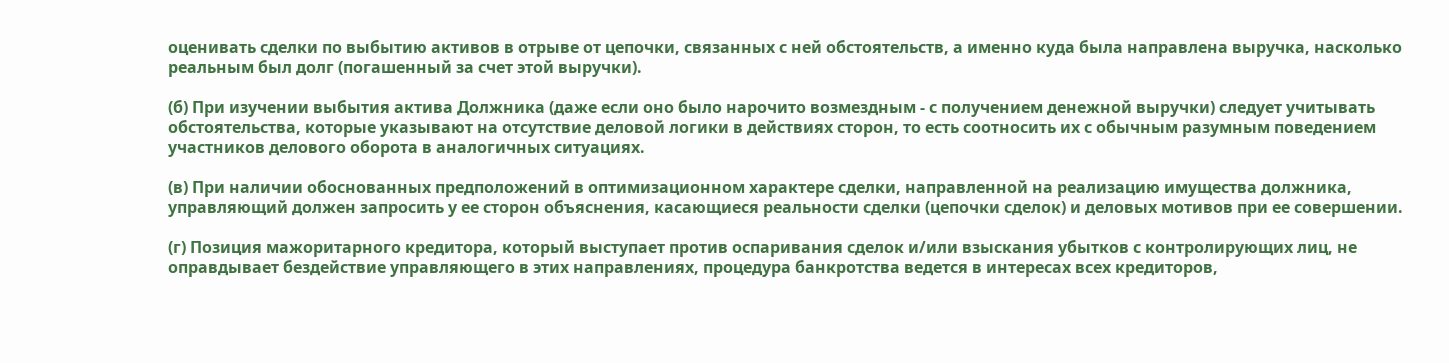оценивать сделки по выбытию активов в отрыве от цепочки, связанных с ней обстоятельств, а именно куда была направлена выручка, насколько реальным был долг (погашенный за счет этой выручки).

(б) При изучении выбытия актива Должника (даже если оно было нарочито возмездным - с получением денежной выручки) следует учитывать обстоятельства, которые указывают на отсутствие деловой логики в действиях сторон, то есть соотносить их с обычным разумным поведением участников делового оборота в аналогичных ситуациях.

(в) При наличии обоснованных предположений в оптимизационном характере сделки, направленной на реализацию имущества должника, управляющий должен запросить у ее сторон объяснения, касающиеся реальности сделки (цепочки сделок) и деловых мотивов при ее совершении.

(г) Позиция мажоритарного кредитора, который выступает против оспаривания сделок и/или взыскания убытков с контролирующих лиц, не оправдывает бездействие управляющего в этих направлениях, процедура банкротства ведется в интересах всех кредиторов,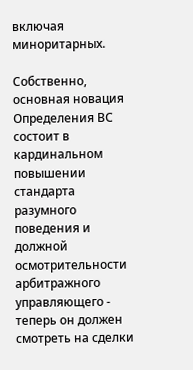включая миноритарных.

Собственно, основная новация Определения ВС состоит в кардинальном повышении стандарта разумного поведения и должной осмотрительности арбитражного управляющего - теперь он должен смотреть на сделки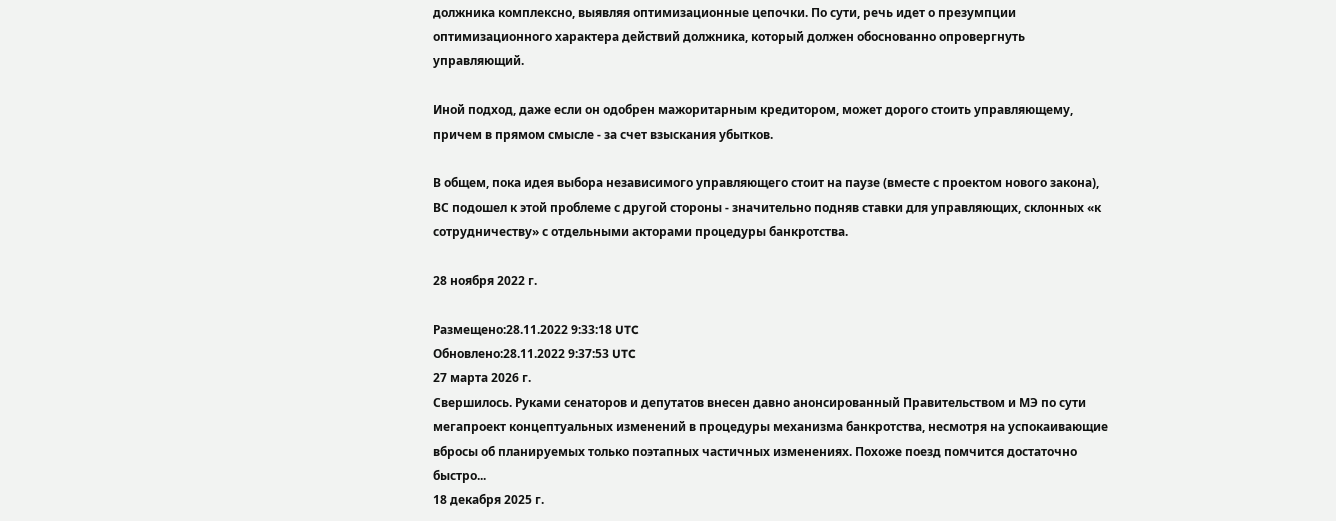должника комплексно, выявляя оптимизационные цепочки. По сути, речь идет о презумпции оптимизационного характера действий должника, который должен обоснованно опровергнуть управляющий.

Иной подход, даже если он одобрен мажоритарным кредитором, может дорого стоить управляющему, причем в прямом смысле - за счет взыскания убытков.

В общем, пока идея выбора независимого управляющего стоит на паузе (вместе с проектом нового закона), ВС подошел к этой проблеме с другой стороны - значительно подняв ставки для управляющих, склонных «к сотрудничеству» с отдельными акторами процедуры банкротства.

28 ноября 2022 г.

Размещено:28.11.2022 9:33:18 UTC
Обновлено:28.11.2022 9:37:53 UTC
27 марта 2026 г.
Свершилось. Руками сенаторов и депутатов внесен давно анонсированный Правительством и МЭ по сути мегапроект концептуальных изменений в процедуры механизма банкротства, несмотря на успокаивающие вбросы об планируемых только поэтапных частичных изменениях. Похоже поезд помчится достаточно быстро...
18 декабря 2025 г.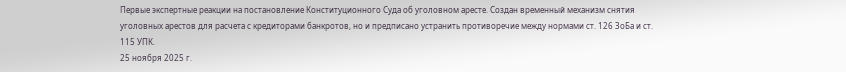Первые экспертные реакции на постановление Конституционного Суда об уголовном аресте. Создан временный механизм снятия уголовных арестов для расчета с кредиторами банкротов, но и предписано устранить противоречие между нормами ст. 126 ЗоБа и ст. 115 УПК.
25 ноября 2025 г.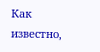Как известно,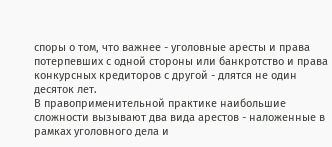споры о том, что важнее - уголовные аресты и права потерпевших с одной стороны или банкротство и права конкурсных кредиторов с другой - длятся не один десяток лет.
В правоприменительной практике наибольшие сложности вызывают два вида арестов - наложенные в рамках уголовного дела и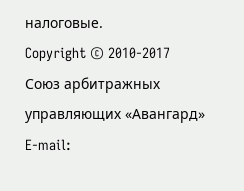налоговые.
Copyright © 2010-2017
Союз арбитражных управляющих «Авангард»
E-mail: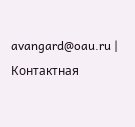avangard@oau.ru | Контактная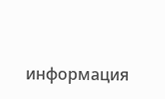информация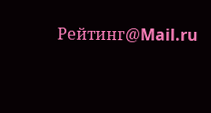Рейтинг@Mail.ru